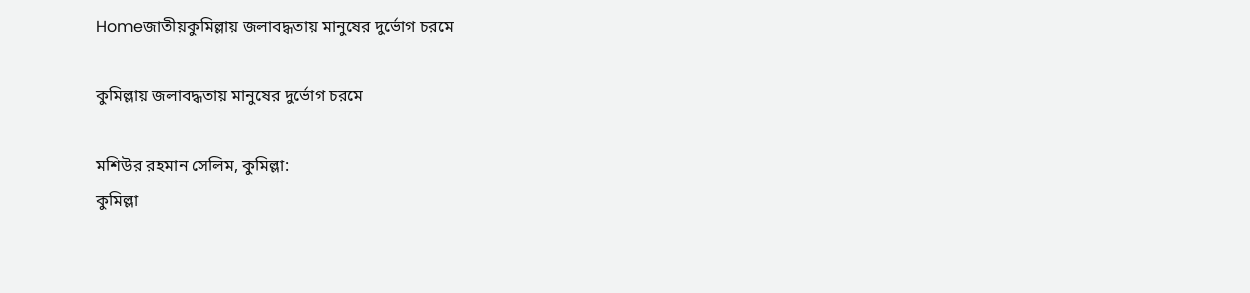Homeজাতীয়কুমিল্লায় জলাবদ্ধতায় মানুষের দুর্ভোগ চরমে

কুমিল্লায় জলাবদ্ধতায় মানুষের দুর্ভোগ চরমে

মশিউর রহমান সেলিম, কুমিল্লা:
কুমিল্লা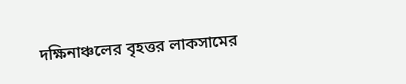দক্ষিনাঞ্চলের বৃহত্তর লাকসামের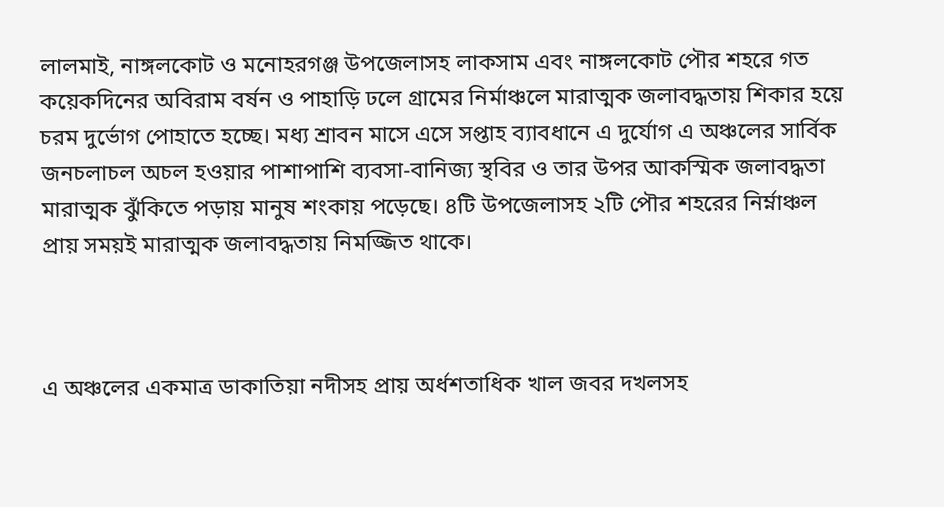লালমাই, নাঙ্গলকোট ও মনোহরগঞ্জ উপজেলাসহ লাকসাম এবং নাঙ্গলকোট পৌর শহরে গত কয়েকদিনের অবিরাম বর্ষন ও পাহাড়ি ঢলে গ্রামের নির্মাঞ্চলে মারাত্মক জলাবদ্ধতায় শিকার হয়ে চরম দুর্ভোগ পোহাতে হচ্ছে। মধ্য শ্রাবন মাসে এসে সপ্তাহ ব্যাবধানে এ দুর্যোগ এ অঞ্চলের সার্বিক জনচলাচল অচল হওয়ার পাশাপাশি ব্যবসা-বানিজ্য স্থবির ও তার উপর আকস্মিক জলাবদ্ধতা মারাত্মক ঝুঁকিতে পড়ায় মানুষ শংকায় পড়েছে। ৪টি উপজেলাসহ ২টি পৌর শহরের নির্ম্নাঞ্চল প্রায় সময়ই মারাত্মক জলাবদ্ধতায় নিমজ্জিত থাকে।



এ অঞ্চলের একমাত্র ডাকাতিয়া নদীসহ প্রায় অর্ধশতাধিক খাল জবর দখলসহ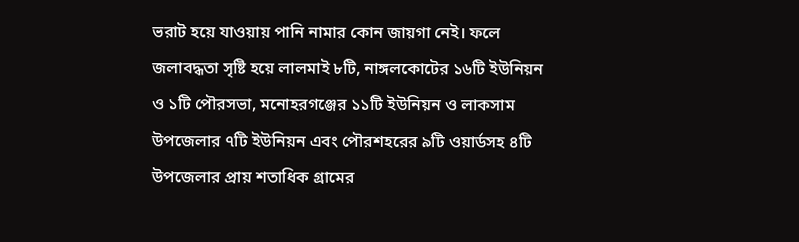ভরাট হয়ে যাওয়ায় পানি নামার কোন জায়গা নেই। ফলে জলাবদ্ধতা সৃষ্টি হয়ে লালমাই ৮টি, নাঙ্গলকোটের ১৬টি ইউনিয়ন ও ১টি পৌরসভা, মনোহরগঞ্জের ১১টি ইউনিয়ন ও লাকসাম উপজেলার ৭টি ইউনিয়ন এবং পৌরশহরের ৯টি ওয়ার্ডসহ ৪টি উপজেলার প্রায় শতাধিক গ্রামের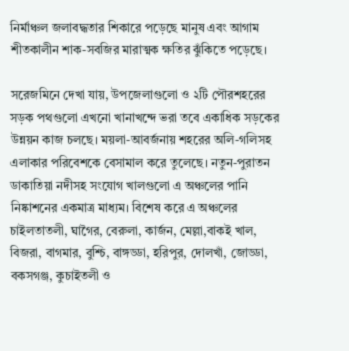নির্মাঞ্চল জলাবদ্ধতার শিকারে পড়েছে মানুষ এবং আগাম শীতকালীন শাক-সবজির মারাত্মক ক্ষতির ঝুঁকিতে পড়েছে।

সরেজমিনে দেখা যায়, উপজেলাগুলো ও ২টি পৌরশহরের সড়ক পথগুলো এখনো খানাখন্দে ভরা তবে একাধিক সড়কের উন্নয়ন কাজ চলছে। ময়লা-আবর্জনায় শহরের অলি-গলিসহ এলাকার পরিবেশকে বেসামাল করে তুলেছে। নতুন-পুরাতন ডাকাতিয়া নদীসহ সংযোগ খালগুলো এ অঞ্চলের পানি নিষ্কাশনের একমাত্র মাধ্যম। বিশেষ করে এ অঞ্চলের চাইলতাতলী, ঘাগৈর, বেরুলা, কার্জন, মেল্লা,বাকই খাল, বিজরা, বাগমার, বুশ্চি, বাঙ্গড্ডা, হরিপুর, দোলখাঁ, জোড্ডা, বকসগঞ্জ, কুচাইতলী ও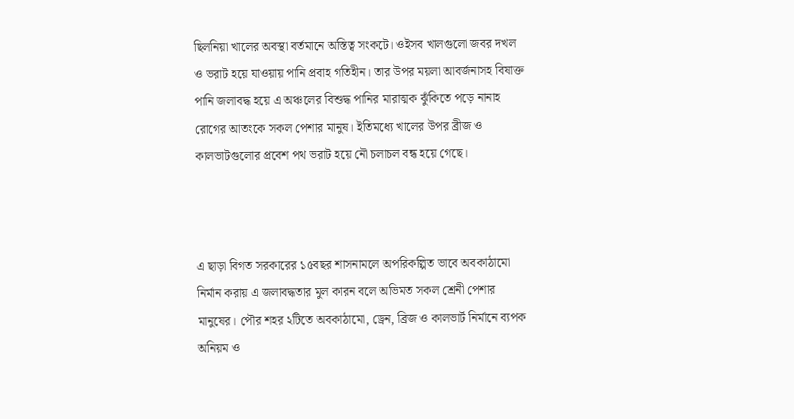ছিলনিয়া খালের অবস্থা বর্তমানে অস্তিত্ব সংকটে। ওইসব খালগুলো জবর দখল ও ভরাট হয়ে যাওয়ায় পানি প্রবাহ গতিহীন। তার উপর ময়লা আবর্জনাসহ বিষাক্ত পানি জলাবদ্ধ হয়ে এ অঞ্চলের বিশুদ্ধ পানির মারাত্মক ঝুঁকিতে পড়ে নানাহ রোগের আতংকে সকল পেশার মানুষ। ইতিমধ্যে খালের উপর ব্রীজ ও কালভাটগুলোর প্রবেশ পথ ভরাট হয়ে নৌ চলাচল বন্ধ হয়ে গেছে।



এ ছাড়া বিগত সরকারের ১৫বছর শাসনামলে অপরিকল্পিত ভাবে অবকাঠামো নির্মান করায় এ জলাবদ্ধতার মুল কারন বলে অভিমত সকল শ্রেনী পেশার মানুষের। পৌর শহর ২টিতে অবকাঠামো, ড্রেন, ব্রিজ ও কালভার্ট নির্মানে ব্যপক অনিয়ম ও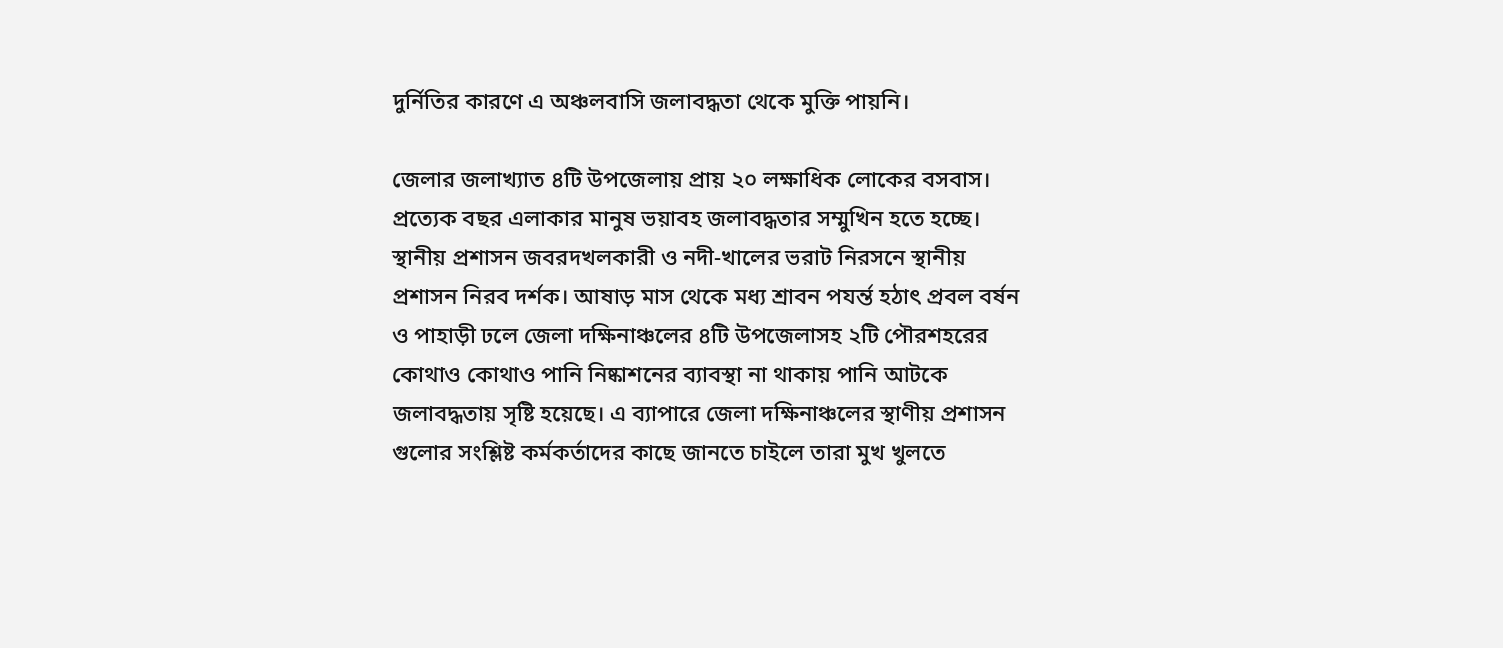দুর্নিতির কারণে এ অঞ্চলবাসি জলাবদ্ধতা থেকে মুক্তি পায়নি।

জেলার জলাখ্যাত ৪টি উপজেলায় প্রায় ২০ লক্ষাধিক লোকের বসবাস। প্রত্যেক বছর এলাকার মানুষ ভয়াবহ জলাবদ্ধতার সম্মুখিন হতে হচ্ছে। স্থানীয় প্রশাসন জবরদখলকারী ও নদী-খালের ভরাট নিরসনে স্থানীয় প্রশাসন নিরব দর্শক। আষাড় মাস থেকে মধ্য শ্রাবন পযর্ন্ত হঠাৎ প্রবল বর্ষন ও পাহাড়ী ঢলে জেলা দক্ষিনাঞ্চলের ৪টি উপজেলাসহ ২টি পৌরশহরের কোথাও কোথাও পানি নিষ্কাশনের ব্যাবস্থা না থাকায় পানি আটকে জলাবদ্ধতায় সৃষ্টি হয়েছে। এ ব্যাপারে জেলা দক্ষিনাঞ্চলের স্থাণীয় প্রশাসন গুলোর সংশ্লিষ্ট কর্মকর্তাদের কাছে জানতে চাইলে তারা মুখ খুলতে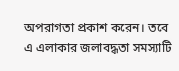অপরাগতা প্রকাশ করেন। তবে এ এলাকার জলাবদ্ধতা সমস্যাটি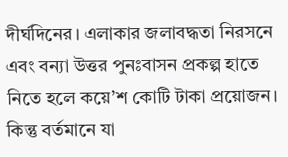দীর্ঘদিনের। এলাকার জলাবদ্ধতা নিরসনে এবং বন্যা উত্তর পুনঃবাসন প্রকল্প হাতে নিতে হলে কয়ে’শ কোটি টাকা প্রয়োজন। কিন্তু বর্তমানে যা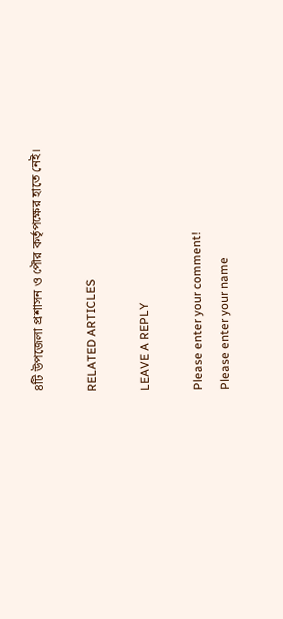৪টি উপজেলা প্রশাসন ও পৌর কর্তৃপক্ষের হাতে নেই।

RELATED ARTICLES

LEAVE A REPLY

Please enter your comment!
Please enter your name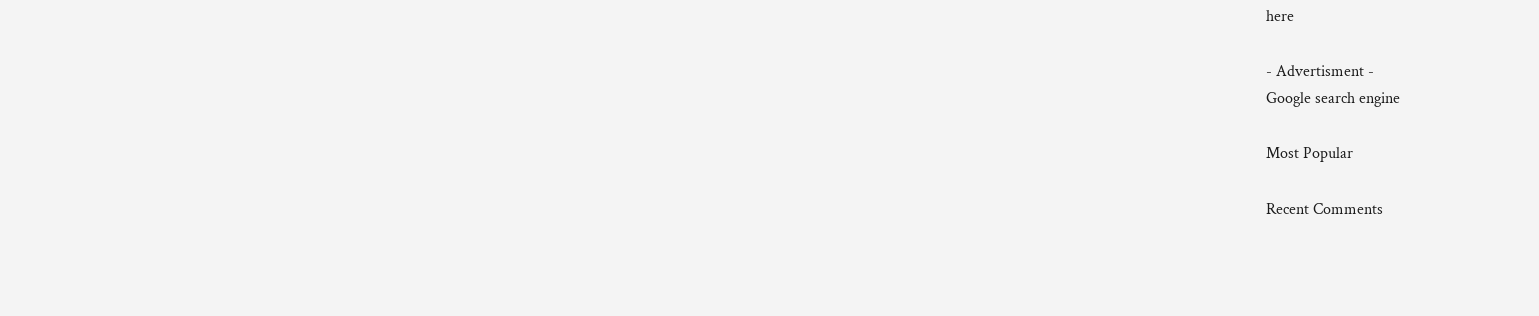here

- Advertisment -
Google search engine

Most Popular

Recent Comments